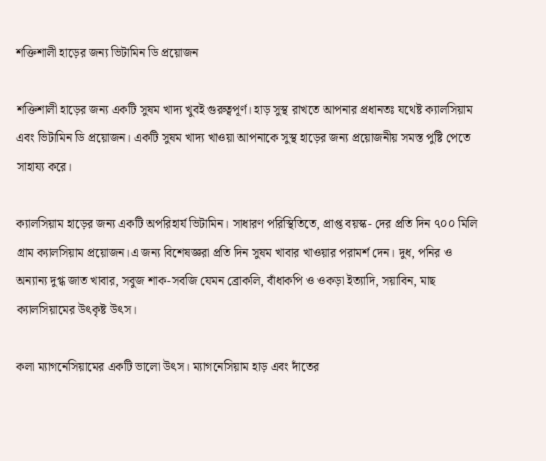শক্তিশালী হাড়ের জন্য ভিটামিন ডি প্রয়োজন

শক্তিশালী হাড়ের জন্য একটি সুষম খাদ্য খুবই গুরুত্বপূর্ণ। হাড় সুস্থ রাখতে আপনার প্রধানতঃ যথেষ্ট ক্যালসিয়াম এবং ভিটামিন ডি প্রয়োজন। একটি সুষম খাদ্য খাওয়া আপনাকে সুস্থ হাড়ের জন্য প্রয়োজনীয় সমস্ত পুষ্টি পেতে সাহায্য করে।

ক্যালসিয়াম হাড়ের জন্য একটি অপরিহার্য ভিটামিন। সাধারণ পরিস্থিতিতে, প্রাপ্ত বয়স্ক- দের প্রতি দিন ৭০০ মিলি গ্রাম ক্যালসিয়াম প্রয়োজন।এ জন্য বিশেষজ্ঞরা প্রতি দিন সুষম খাবার খাওয়ার পরামর্শ দেন। দুধ, পনির ও অন্যান্য দুগ্ধ জাত খাবার, সবুজ শাক-সবজি যেমন ব্রোকলি, বাঁধাকপি ও ওকড়া ইত্যাদি, সয়াবিন, মাছ ক্যালসিয়ামের উৎকৃষ্ট উৎস।

কলা ম্যাগনেসিয়ামের একটি ভালো উৎস। ম্যাগনেসিয়াম হাড় এবং দাঁতের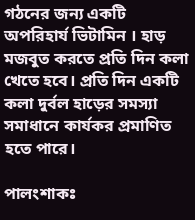গঠনের জন্য একটি অপরিহার্য ভিটামিন । হাড় মজবুত করতে প্রতি দিন কলা খেতে হবে। প্রতি দিন একটি কলা দুর্বল হাড়ের সমস্যা সমাধানে কার্যকর প্রমাণিত হতে পারে।

পালংশাকঃ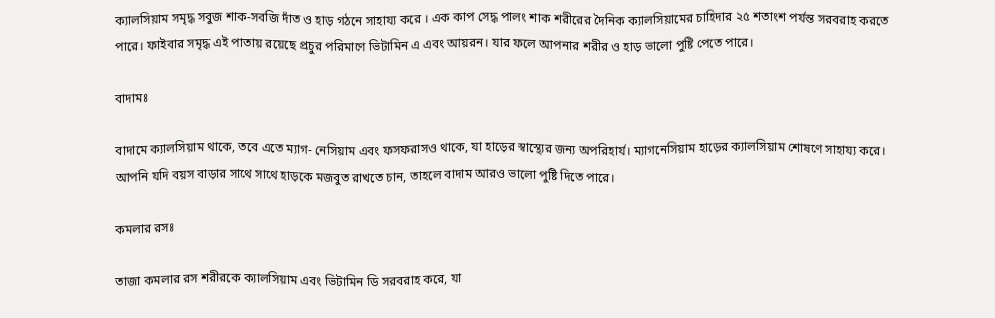ক্যালসিয়াম সমৃদ্ধ সবুজ শাক-সবজি দাঁত ও হাড় গঠনে সাহায্য করে । এক কাপ সেদ্ধ পালং শাক শরীরের দৈনিক ক্যালসিয়ামের চাহিদার ২৫ শতাংশ পর্যন্ত সরবরাহ করতে পারে। ফাইবার সমৃদ্ধ এই পাতায় রয়েছে প্রচুর পরিমাণে ভিটামিন এ এবং আয়রন। যার ফলে আপনার শরীর ও হাড় ভালো পুষ্টি পেতে পারে।

বাদামঃ

বাদামে ক্যালসিয়াম থাকে, তবে এতে ম্যাগ- নেসিয়াম এবং ফসফরাসও থাকে, যা হাড়ের স্বাস্থ্যের জন্য অপরিহার্য। ম্যাগনেসিয়াম হাড়ের ক্যালসিয়াম শোষণে সাহায্য করে। আপনি যদি বয়স বাড়ার সাথে সাথে হাড়কে মজবুত রাখতে চান, তাহলে বাদাম আরও ভালো পুষ্টি দিতে পারে।

কমলার রসঃ

তাজা কমলার রস শরীরকে ক্যালসিয়াম এবং ভিটামিন ডি সরবরাহ করে, যা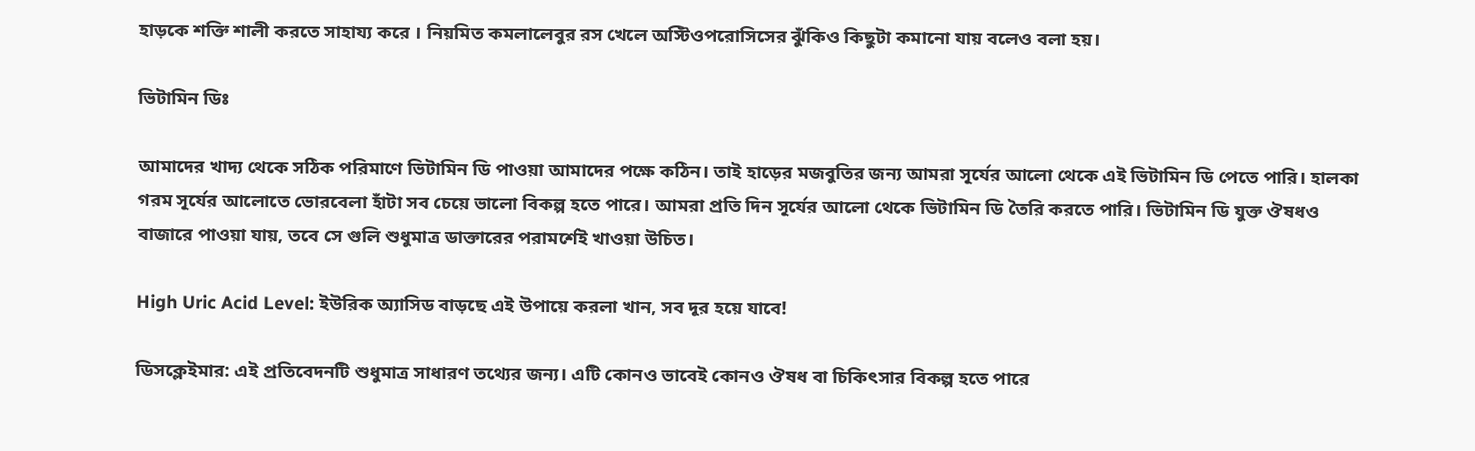হাড়কে শক্তি শালী করতে সাহায্য করে । নিয়মিত কমলালেবুর রস খেলে অস্টিওপরোসিসের ঝুঁকিও কিছুটা কমানো যায় বলেও বলা হয়।

ভিটামিন ডিঃ

আমাদের খাদ্য থেকে সঠিক পরিমাণে ভিটামিন ডি পাওয়া আমাদের পক্ষে কঠিন। তাই হাড়ের মজবুতির জন্য আমরা সূর্যের আলো থেকে এই ভিটামিন ডি পেতে পারি। হালকা গরম সূর্যের আলোতে ভোরবেলা হাঁটা সব চেয়ে ভালো বিকল্প হতে পারে। আমরা প্রতি দিন সূর্যের আলো থেকে ভিটামিন ডি তৈরি করতে পারি। ভিটামিন ডি যুক্ত ঔষধও বাজারে পাওয়া যায়, তবে সে গুলি শুধুমাত্র ডাক্তারের পরামর্শেই খাওয়া উচিত।

High Uric Acid Level: ইউরিক অ্যাসিড বাড়ছে এই উপায়ে করলা খান, সব দূর হয়ে যাবে!

ডিসক্লেইমার: এই প্রতিবেদনটি শুধুমাত্র সাধারণ তথ্যের জন্য। এটি কোনও ভাবেই কোনও ঔষধ বা চিকিৎসার বিকল্প হতে পারে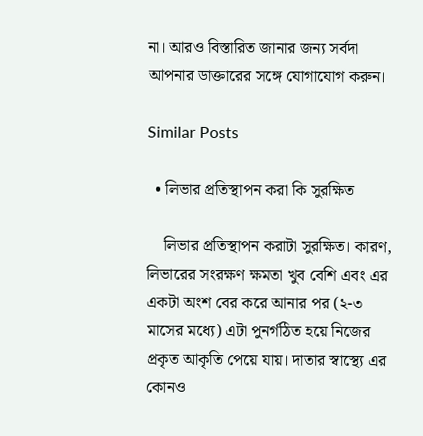না। আরও বিস্তারিত জানার জন্য সর্বদা আপনার ডাক্তারের সঙ্গে যোগাযোগ করুন।

Similar Posts

  • লিভার প্রতিস্থাপন করা কি সুরক্ষিত

    লিভার প্রতিস্থাপন করাটা সুরক্ষিত। কারণ, লিভারের সংরক্ষণ ক্ষমতা খুব বেশি এবং এর একটা অংশ বের করে আনার পর (২-৩ মাসের মধ্যে) এটা পুনর্গঠিত হয়ে নিজের প্রকৃত আকৃতি পেয়ে যায়। দাতার স্বাস্থ্যে এর কোনও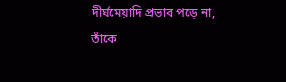দীর্ঘমেয়াদি প্রভাব পড়ে না, তাঁকে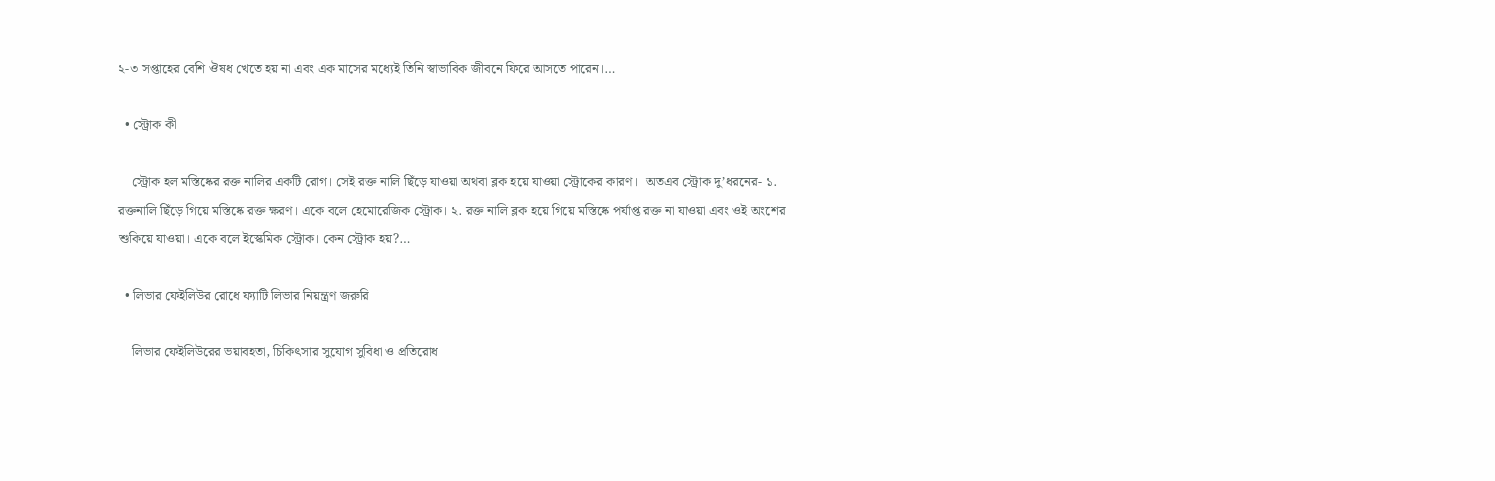২-৩ সপ্তাহের বেশি ঔষধ খেতে হয় না এবং এক মাসের মধ্যেই তিনি স্বাভাবিক জীবনে ফিরে আসতে পারেন।…

  • স্ট্রোক কী

    স্ট্রোক হল মস্তিষ্কের রক্ত নালির একটি রোগ। সেই রক্ত নালি ছিঁড়ে যাওয়া অথবা ব্লক হয়ে যাওয়া স্ট্রোকের কারণ।  অতএব স্ট্রোক দু’ধরনের- ১. রক্তনালি ছিঁড়ে গিয়ে মস্তিষ্কে রক্ত ক্ষরণ। একে বলে হেমোরেজিক স্ট্রোক। ২. রক্ত নালি ব্লক হয়ে গিয়ে মস্তিষ্কে পর্যাপ্ত রক্ত না যাওয়া এবং ওই অংশের শুকিয়ে যাওয়া। একে বলে ইস্কেমিক স্ট্রোক। কেন স্ট্রোক হয়?…

  • লিভার ফেইলিউর রোধে ফ্যাটি লিভার নিয়ন্ত্রণ জরুরি

    লিভার ফেইলিউরের ভয়াবহতা, চিকিৎসার সুযোগ সুবিধা ও প্রতিরোধ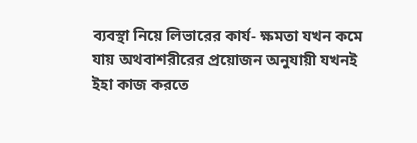ব্যবস্থা নিয়ে লিভারের কার্য- ক্ষমতা যখন কমে যায় অথবাশরীরের প্রয়োজন অনুযায়ী যখনই ইহা কাজ করতে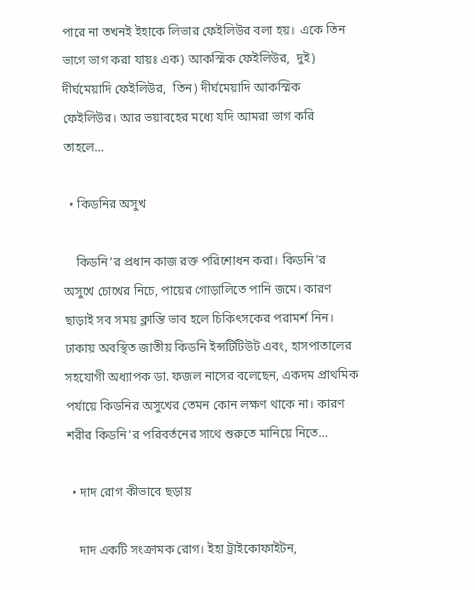পারে না তখনই ইহাকে লিভার ফেইলিউর বলা হয়।  একে তিন ভাগে ভাগ করা যায়ঃ এক) আকস্মিক ফেইলিউর,  দুই) দীর্ঘমেয়াদি ফেইলিউর,  তিন) দীর্ঘমেয়াদি আকস্মিক ফেইলিউর। আর ভয়াবহের মধ্যে যদি আমরা ভাগ করি তাহলে…

  • কিডনির অসুখ

    কিডনি’র প্রধান কাজ রক্ত পরিশোধন করা। কিডনি’র অসুখে চোখের নিচে, পায়ের গোড়ালিতে পানি জমে। কারণ ছাড়াই সব সময় ক্লান্তি ভাব হলে চিকিৎসকের পরামর্শ নিন। ঢাকায় অবস্থিত জাতীয় কিডনি ইন্সটিটিউট এবং, হাসপাতালের সহযোগী অধ্যাপক ডা. ফজল নাসের বলেছেন, একদম প্রাথমিক পর্যায়ে কিডনির অসুখের তেমন কোন লক্ষণ থাকে না। কারণ শরীর কিডনি’র পরিবর্তনের সাথে শুরুতে মানিয়ে নিতে…

  • দাদ রোগ কীভাবে ছড়ায়

    দাদ একটি সংক্রামক রোগ। ইহা ট্রাইকোফাইটন,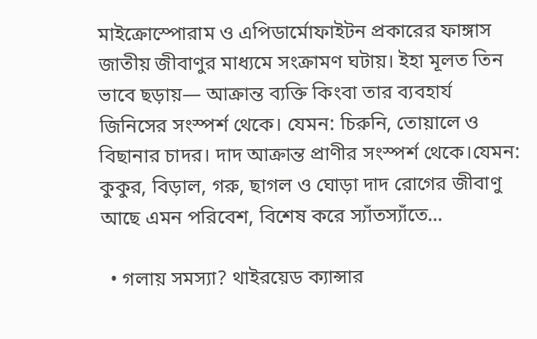মাইক্রোস্পোরাম ও এপিডার্মোফাইটন প্রকারের ফাঙ্গাস জাতীয় জীবাণুর মাধ্যমে সংক্রামণ ঘটায়। ইহা মূলত তিন ভাবে ছড়ায়— আক্রান্ত ব্যক্তি কিংবা তার ব্যবহার্য জিনিসের সংস্পর্শ থেকে। যেমন: চিরুনি, তোয়ালে ও বিছানার চাদর। দাদ আক্রান্ত প্রাণীর সংস্পর্শ থেকে।যেমন: কুকুর, বিড়াল, গরু, ছাগল ও ঘোড়া দাদ রোগের জীবাণু আছে এমন পরিবেশ, বিশেষ করে স্যাঁতস্যাঁতে…

  • গলায় সমস্যা? থাইরয়েড ক্যান্সার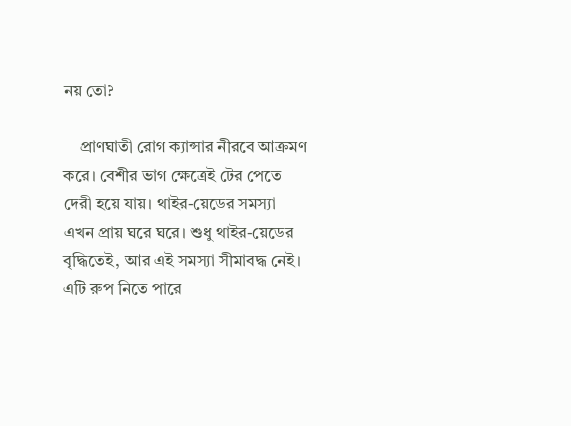নয় তো?

    প্রাণঘাতী রোগ ক্যান্সার নীরবে আক্রমণ করে। বেশীর ভাগ ক্ষেত্রেই টের পেতে দেরী হয়ে যায়। থাইর-য়েডের সমস্যা এখন প্রায় ঘরে ঘরে। শুধু থাইর-য়েডের বৃদ্ধিতেই, আর এই সমস্যা সীমাবদ্ধ নেই। এটি রুপ নিতে পারে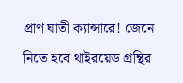প্রাণ ঘাতী ক্যান্সারে! জেনে নিতে হবে থাইরয়েড গ্রন্থির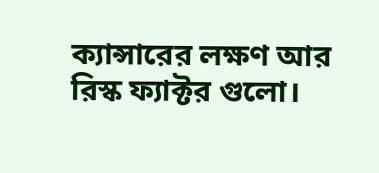ক্যান্সারের লক্ষণ আর রিস্ক ফ্যাক্টর গুলো।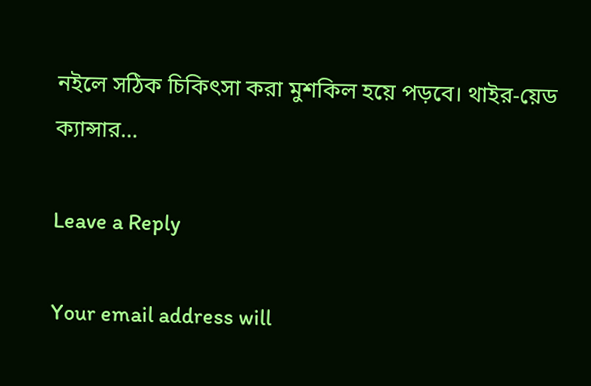নইলে সঠিক চিকিৎসা করা মুশকিল হয়ে পড়বে। থাইর-য়েড ক্যান্সার…

Leave a Reply

Your email address will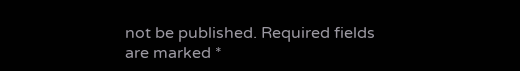not be published. Required fields are marked *